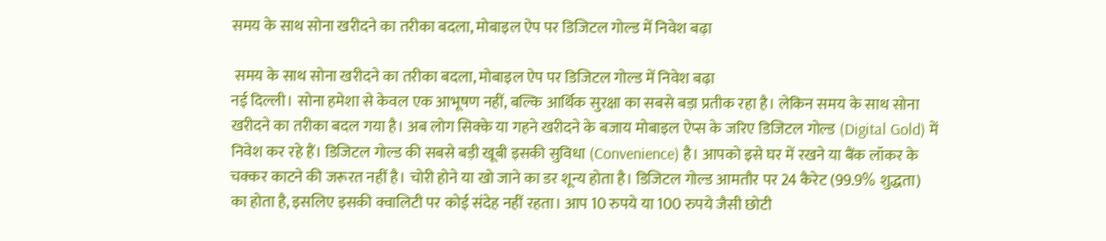समय के साथ सोना खरीदने का तरीका बदला, मोबाइल ऐप पर डिजिटल गोल्ड में निवेश बढ़ा

 समय के साथ सोना खरीदने का तरीका बदला, मोबाइल ऐप पर डिजिटल गोल्ड में निवेश बढ़ा
नई दिल्ली। सोना हमेशा से केवल एक आभूषण नहीं, बल्कि आर्थिक सुरक्षा का सबसे बड़ा प्रतीक रहा है। लेकिन समय के साथ सोना खरीदने का तरीका बदल गया है। अब लोग सिक्के या गहने खरीदने के बजाय मोबाइल ऐप्स के जरिए डिजिटल गोल्ड (Digital Gold) में निवेश कर रहे हैं। डिजिटल गोल्ड की सबसे बड़ी खूबी इसकी सुविधा (Convenience) है। आपको इसे घर में रखने या बैंक लॉकर के चक्कर काटने की जरूरत नहीं है। चोरी होने या खो जाने का डर शून्य होता है। डिजिटल गोल्ड आमतौर पर 24 कैरेट (99.9% शुद्धता) का होता है, इसलिए इसकी क्वालिटी पर कोई संदेह नहीं रहता। आप 10 रुपये या 100 रुपये जैसी छोटी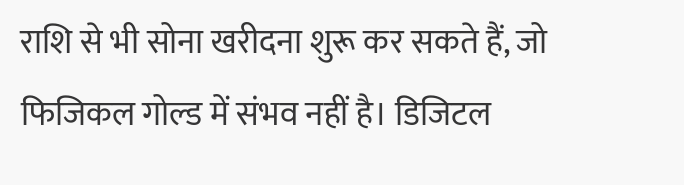राशि से भी सोना खरीदना शुरू कर सकते हैं, जो फिजिकल गोल्ड में संभव नहीं है। डिजिटल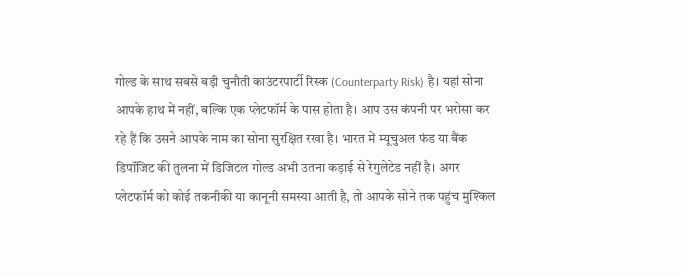गोल्ड के साथ सबसे बड़ी चुनौती काउंटरपार्टी रिस्क (Counterparty Risk) है। यहां सोना आपके हाथ में नहीं, बल्कि एक प्लेटफॉर्म के पास होता है। आप उस कंपनी पर भरोसा कर रहे हैं कि उसने आपके नाम का सोना सुरक्षित रखा है। भारत में म्यूचुअल फंड या बैंक डिपॉजिट की तुलना में डिजिटल गोल्ड अभी उतना कड़ाई से रेगुलेटेड नहीं है। अगर प्लेटफॉर्म को कोई तकनीकी या कानूनी समस्या आती है, तो आपके सोने तक पहुंच मुश्किल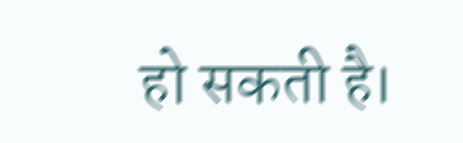हो सकती है।